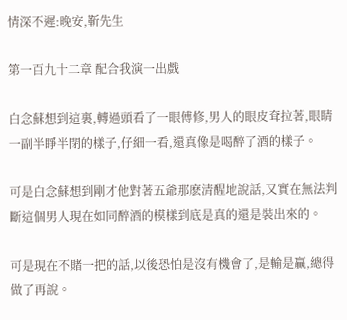情深不遲:晚安,靳先生

第一百九十二章 配合我演一出戲

白念蘇想到這裏,轉過頭看了一眼傅修,男人的眼皮耷拉著,眼睛一副半睜半閉的樣子,仔細一看,還真像是喝醉了酒的樣子。

可是白念蘇想到剛才他對著五爺那麽清醒地說話,又實在無法判斷這個男人現在如同醉酒的模樣到底是真的還是裝出來的。

可是現在不賭一把的話,以後恐怕是沒有機會了,是輸是贏,總得做了再說。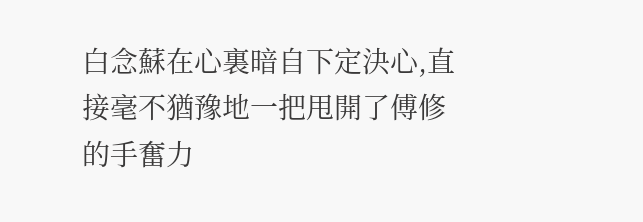白念蘇在心裏暗自下定決心,直接毫不猶豫地一把甩開了傅修的手奮力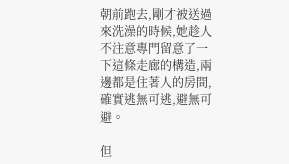朝前跑去,剛才被送過來洗澡的時候,她趁人不注意專門留意了一下這條走廊的構造,兩邊都是住著人的房間,確實逃無可逃,避無可避。

但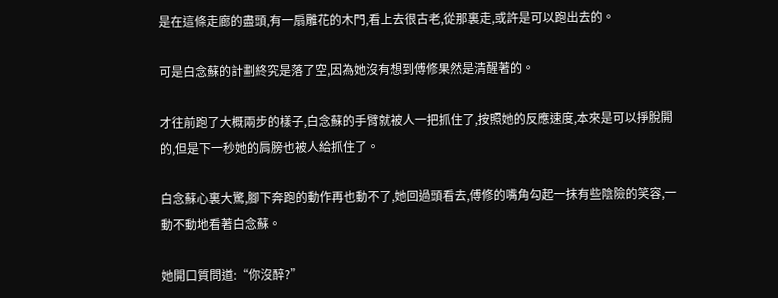是在這條走廊的盡頭,有一扇雕花的木門,看上去很古老,從那裏走,或許是可以跑出去的。

可是白念蘇的計劃終究是落了空,因為她沒有想到傅修果然是清醒著的。

才往前跑了大概兩步的樣子,白念蘇的手臂就被人一把抓住了,按照她的反應速度,本來是可以掙脫開的,但是下一秒她的肩膀也被人給抓住了。

白念蘇心裏大驚,腳下奔跑的動作再也動不了,她回過頭看去,傅修的嘴角勾起一抹有些陰險的笑容,一動不動地看著白念蘇。

她開口質問道:“你沒醉?”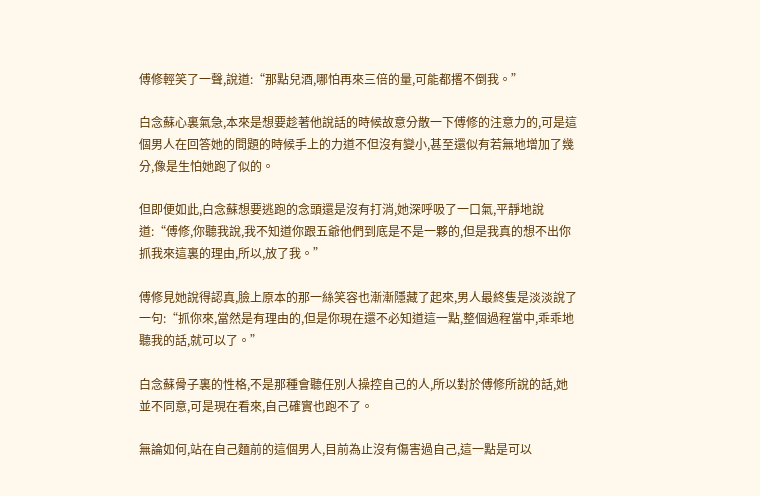傅修輕笑了一聲,說道:“那點兒酒,哪怕再來三倍的量,可能都撂不倒我。”

白念蘇心裏氣急,本來是想要趁著他說話的時候故意分散一下傅修的注意力的,可是這個男人在回答她的問題的時候手上的力道不但沒有變小,甚至還似有若無地增加了幾分,像是生怕她跑了似的。

但即便如此,白念蘇想要逃跑的念頭還是沒有打消,她深呼吸了一口氣,平靜地說道:“傅修,你聽我說,我不知道你跟五爺他們到底是不是一夥的,但是我真的想不出你抓我來這裏的理由,所以,放了我。”

傅修見她說得認真,臉上原本的那一絲笑容也漸漸隱藏了起來,男人最終隻是淡淡說了一句:“抓你來,當然是有理由的,但是你現在還不必知道這一點,整個過程當中,乖乖地聽我的話,就可以了。”

白念蘇骨子裏的性格,不是那種會聽任別人操控自己的人,所以對於傅修所說的話,她並不同意,可是現在看來,自己確實也跑不了。

無論如何,站在自己麵前的這個男人,目前為止沒有傷害過自己,這一點是可以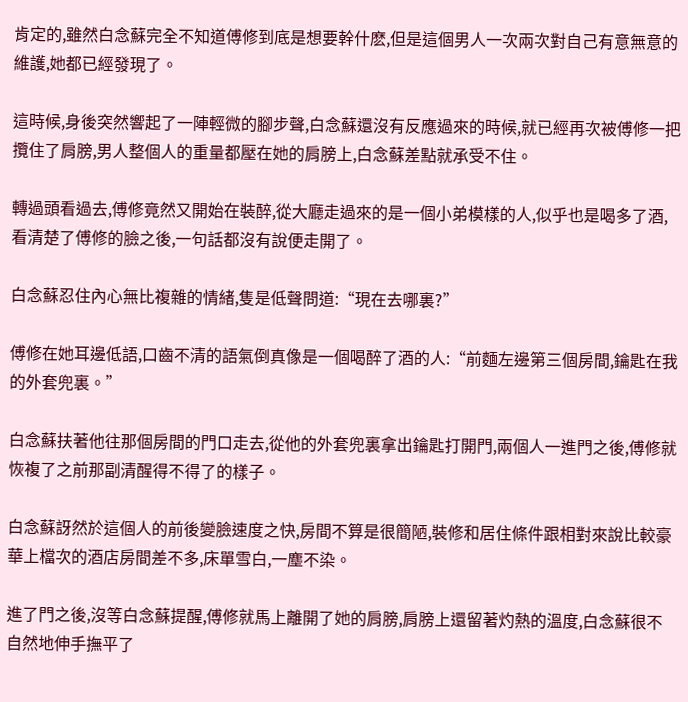肯定的,雖然白念蘇完全不知道傅修到底是想要幹什麽,但是這個男人一次兩次對自己有意無意的維護,她都已經發現了。

這時候,身後突然響起了一陣輕微的腳步聲,白念蘇還沒有反應過來的時候,就已經再次被傅修一把攬住了肩膀,男人整個人的重量都壓在她的肩膀上,白念蘇差點就承受不住。

轉過頭看過去,傅修竟然又開始在裝醉,從大廳走過來的是一個小弟模樣的人,似乎也是喝多了酒,看清楚了傅修的臉之後,一句話都沒有說便走開了。

白念蘇忍住內心無比複雜的情緒,隻是低聲問道:“現在去哪裏?”

傅修在她耳邊低語,口齒不清的語氣倒真像是一個喝醉了酒的人:“前麵左邊第三個房間,鑰匙在我的外套兜裏。”

白念蘇扶著他往那個房間的門口走去,從他的外套兜裏拿出鑰匙打開門,兩個人一進門之後,傅修就恢複了之前那副清醒得不得了的樣子。

白念蘇訝然於這個人的前後變臉速度之快,房間不算是很簡陋,裝修和居住條件跟相對來說比較豪華上檔次的酒店房間差不多,床單雪白,一塵不染。

進了門之後,沒等白念蘇提醒,傅修就馬上離開了她的肩膀,肩膀上還留著灼熱的溫度,白念蘇很不自然地伸手撫平了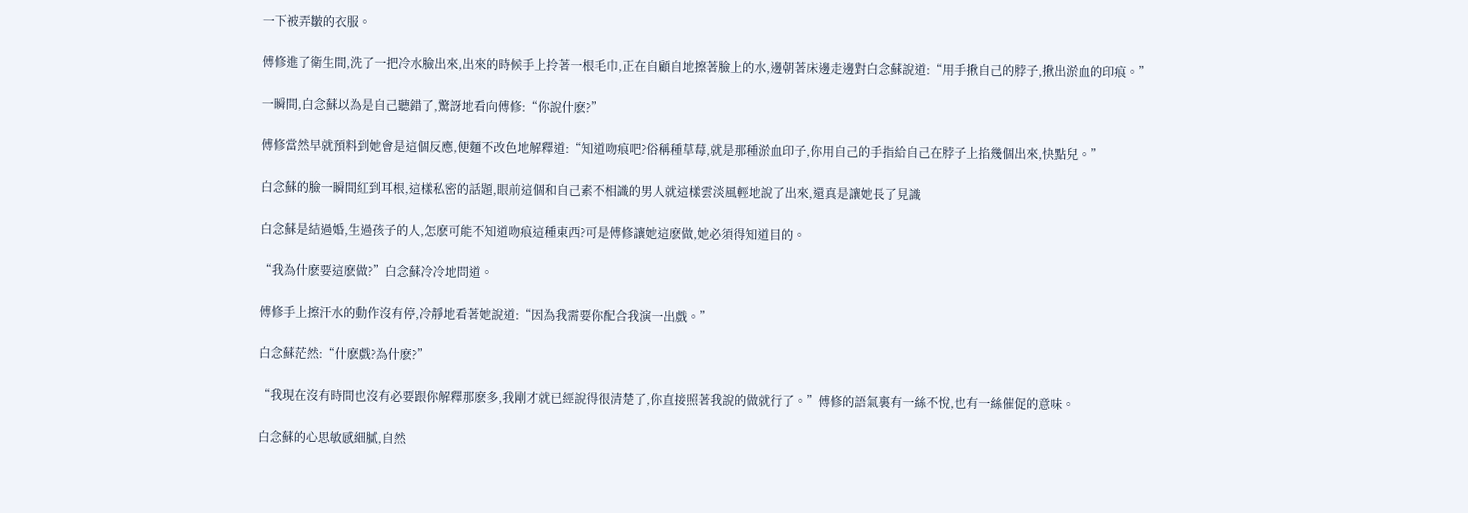一下被弄皺的衣服。

傅修進了衛生間,洗了一把冷水臉出來,出來的時候手上拎著一根毛巾,正在自顧自地擦著臉上的水,邊朝著床邊走邊對白念蘇說道:“用手揪自己的脖子,揪出淤血的印痕。”

一瞬間,白念蘇以為是自己聽錯了,驚訝地看向傅修:“你說什麽?”

傅修當然早就預料到她會是這個反應,便麵不改色地解釋道:“知道吻痕吧?俗稱種草莓,就是那種淤血印子,你用自己的手指給自己在脖子上掐幾個出來,快點兒。”

白念蘇的臉一瞬間紅到耳根,這樣私密的話題,眼前這個和自己素不相識的男人就這樣雲淡風輕地說了出來,還真是讓她長了見識

白念蘇是結過婚,生過孩子的人,怎麽可能不知道吻痕這種東西?可是傅修讓她這麽做,她必須得知道目的。

“我為什麽要這麽做?”白念蘇冷冷地問道。

傅修手上擦汗水的動作沒有停,冷靜地看著她說道:“因為我需要你配合我演一出戲。”

白念蘇茫然:“什麽戲?為什麽?”

“我現在沒有時間也沒有必要跟你解釋那麽多,我剛才就已經說得很清楚了,你直接照著我說的做就行了。”傅修的語氣裏有一絲不悅,也有一絲催促的意味。

白念蘇的心思敏感細膩,自然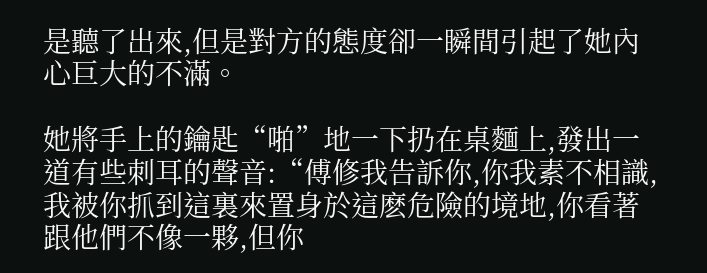是聽了出來,但是對方的態度卻一瞬間引起了她內心巨大的不滿。

她將手上的鑰匙“啪”地一下扔在桌麵上,發出一道有些刺耳的聲音:“傅修我告訴你,你我素不相識,我被你抓到這裏來置身於這麽危險的境地,你看著跟他們不像一夥,但你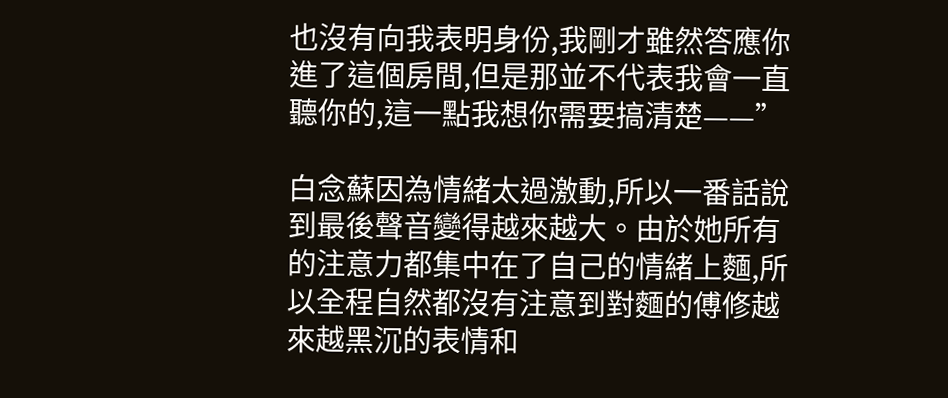也沒有向我表明身份,我剛才雖然答應你進了這個房間,但是那並不代表我會一直聽你的,這一點我想你需要搞清楚——”

白念蘇因為情緒太過激動,所以一番話說到最後聲音變得越來越大。由於她所有的注意力都集中在了自己的情緒上麵,所以全程自然都沒有注意到對麵的傅修越來越黑沉的表情和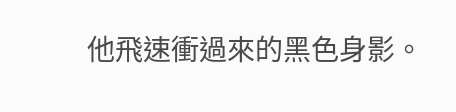他飛速衝過來的黑色身影。